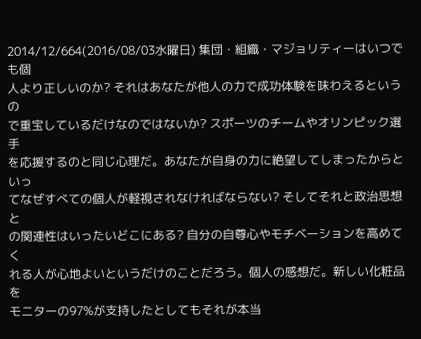2014/12/664(2016/08/03水曜日) 集団・組織・マジョリティーはいつでも個
人より正しいのか? それはあなたが他人の力で成功体験を味わえるというの
で重宝しているだけなのではないか? スポーツのチームやオリンピック選手
を応援するのと同じ心理だ。あなたが自身の力に絶望してしまったからといっ
てなぜすべての個人が軽視されなければならない? そしてそれと政治思想と
の関連性はいったいどこにある? 自分の自尊心やモチベーションを高めてく
れる人が心地よいというだけのことだろう。個人の感想だ。新しい化粧品を
モニターの97%が支持したとしてもそれが本当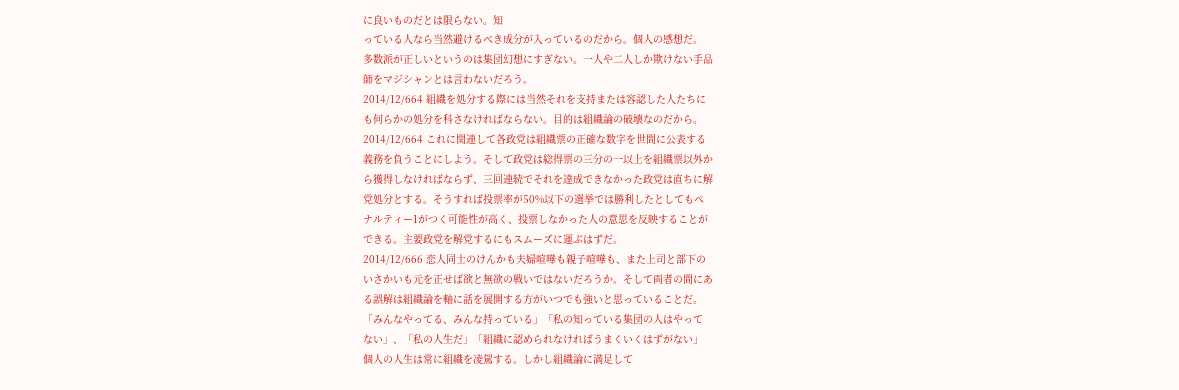に良いものだとは限らない。知
っている人なら当然避けるべき成分が入っているのだから。個人の感想だ。
多数派が正しいというのは集団幻想にすぎない。一人や二人しか欺けない手品
師をマジシャンとは言わないだろう。
2014/12/664 組織を処分する際には当然それを支持または容認した人たちに
も何らかの処分を科さなければならない。目的は組織論の破壊なのだから。
2014/12/664 これに関連して各政党は組織票の正確な数字を世間に公表する
義務を負うことにしよう。そして政党は総得票の三分の一以上を組織票以外か
ら獲得しなければならず、三回連続でそれを達成できなかった政党は直ちに解
党処分とする。そうすれば投票率が50%以下の選挙では勝利したとしてもペ
ナルティー1がつく可能性が高く、投票しなかった人の意思を反映することが
できる。主要政党を解党するにもスムーズに運ぶはずだ。
2014/12/666 恋人同士のけんかも夫婦喧嘩も親子喧嘩も、また上司と部下の
いさかいも元を正せば欲と無欲の戦いではないだろうか。そして両者の間にあ
る誤解は組織論を軸に話を展開する方がいつでも強いと思っていることだ。
「みんなやってる、みんな持っている」「私の知っている集団の人はやって
ない」、「私の人生だ」「組織に認められなければうまくいくはずがない」
個人の人生は常に組織を凌駕する。しかし組織論に満足して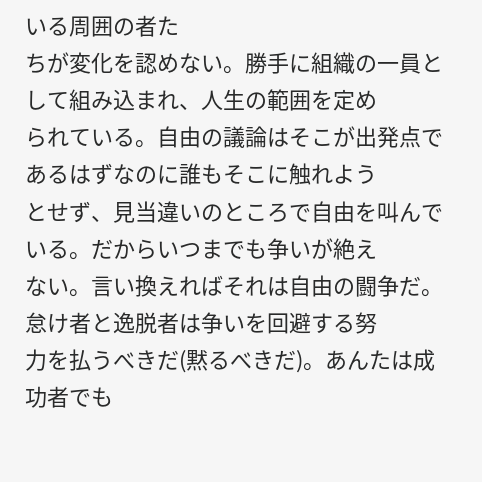いる周囲の者た
ちが変化を認めない。勝手に組織の一員として組み込まれ、人生の範囲を定め
られている。自由の議論はそこが出発点であるはずなのに誰もそこに触れよう
とせず、見当違いのところで自由を叫んでいる。だからいつまでも争いが絶え
ない。言い換えればそれは自由の闘争だ。怠け者と逸脱者は争いを回避する努
力を払うべきだ(黙るべきだ)。あんたは成功者でも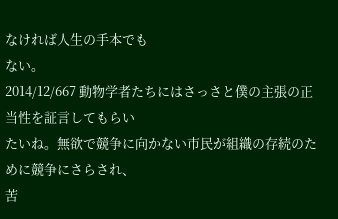なければ人生の手本でも
ない。
2014/12/667 動物学者たちにはさっさと僕の主張の正当性を証言してもらい
たいね。無欲で競争に向かない市民が組織の存続のために競争にさらされ、
苦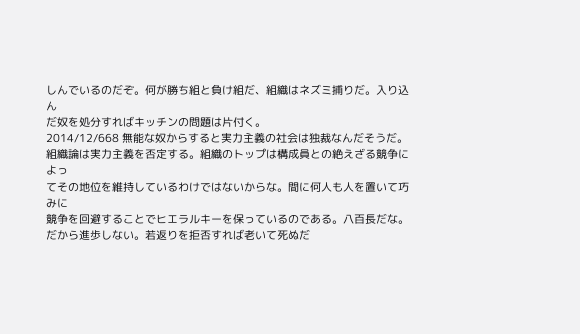しんでいるのだぞ。何が勝ち組と負け組だ、組織はネズミ捕りだ。入り込ん
だ奴を処分すればキッチンの問題は片付く。
2014/12/668 無能な奴からすると実力主義の社会は独裁なんだそうだ。
組織論は実力主義を否定する。組織のトップは構成員との絶えざる競争によっ
てその地位を維持しているわけではないからな。間に何人も人を置いて巧みに
競争を回避することでヒエラルキーを保っているのである。八百長だな。
だから進歩しない。若返りを拒否すれば老いて死ぬだ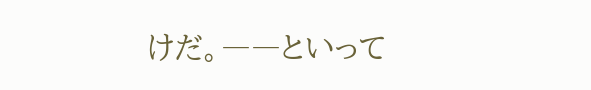けだ。――といって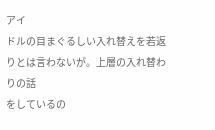アイ
ドルの目まぐるしい入れ替えを若返りとは言わないが。上層の入れ替わりの話
をしているの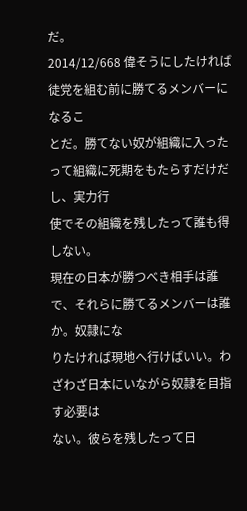だ。
2014/12/668 偉そうにしたければ徒党を組む前に勝てるメンバーになるこ
とだ。勝てない奴が組織に入ったって組織に死期をもたらすだけだし、実力行
使でその組織を残したって誰も得しない。
現在の日本が勝つべき相手は誰で、それらに勝てるメンバーは誰か。奴隷にな
りたければ現地へ行けばいい。わざわざ日本にいながら奴隷を目指す必要は
ない。彼らを残したって日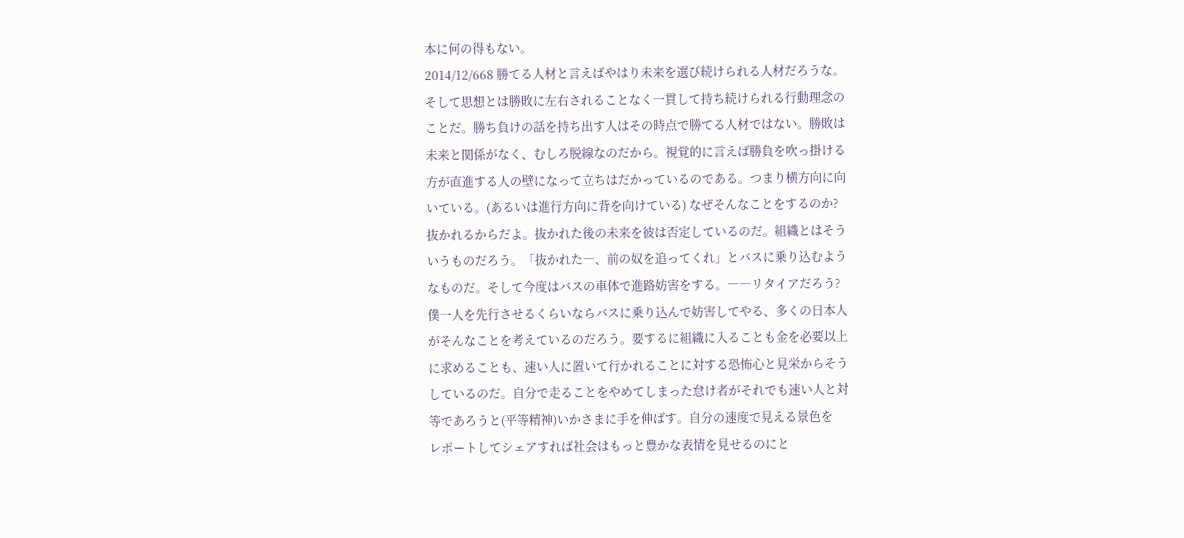本に何の得もない。
2014/12/668 勝てる人材と言えばやはり未来を選び続けられる人材だろうな。
そして思想とは勝敗に左右されることなく一貫して持ち続けられる行動理念の
ことだ。勝ち負けの話を持ち出す人はその時点で勝てる人材ではない。勝敗は
未来と関係がなく、むしろ脱線なのだから。視覚的に言えば勝負を吹っ掛ける
方が直進する人の壁になって立ちはだかっているのである。つまり横方向に向
いている。(あるいは進行方向に背を向けている) なぜそんなことをするのか?
抜かれるからだよ。抜かれた後の未来を彼は否定しているのだ。組織とはそう
いうものだろう。「抜かれた―、前の奴を追ってくれ」とバスに乗り込むよう
なものだ。そして今度はバスの車体で進路妨害をする。――リタイアだろう?
僕一人を先行させるくらいならバスに乗り込んで妨害してやる、多くの日本人
がそんなことを考えているのだろう。要するに組織に入ることも金を必要以上
に求めることも、速い人に置いて行かれることに対する恐怖心と見栄からそう
しているのだ。自分で走ることをやめてしまった怠け者がそれでも速い人と対
等であろうと(平等精神)いかさまに手を伸ばす。自分の速度で見える景色を
レポートしてシェアすれば社会はもっと豊かな表情を見せるのにと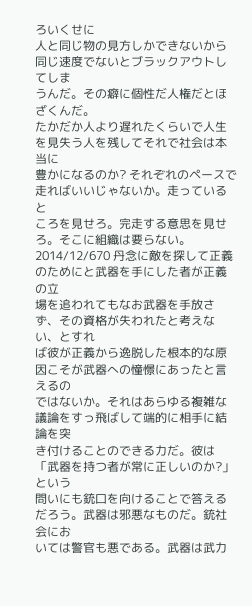ろいくせに
人と同じ物の見方しかできないから同じ速度でないとブラックアウトしてしま
うんだ。その癖に個性だ人権だとほざくんだ。
たかだか人より遅れたくらいで人生を見失う人を残してそれで社会は本当に
豊かになるのか? それぞれのペースで走ればいいじゃないか。走っていると
ころを見せろ。完走する意思を見せろ。そこに組織は要らない。
2014/12/670 丹念に敵を探して正義のためにと武器を手にした者が正義の立
場を追われてもなお武器を手放さず、その資格が失われたと考えない、とすれ
ば彼が正義から逸脱した根本的な原因こそが武器への憧憬にあったと言えるの
ではないか。それはあらゆる複雑な議論をすっ飛ばして端的に相手に結論を突
き付けることのできる力だ。彼は「武器を持つ者が常に正しいのか?」という
問いにも銃口を向けることで答えるだろう。武器は邪悪なものだ。銃社会にお
いては警官も悪である。武器は武力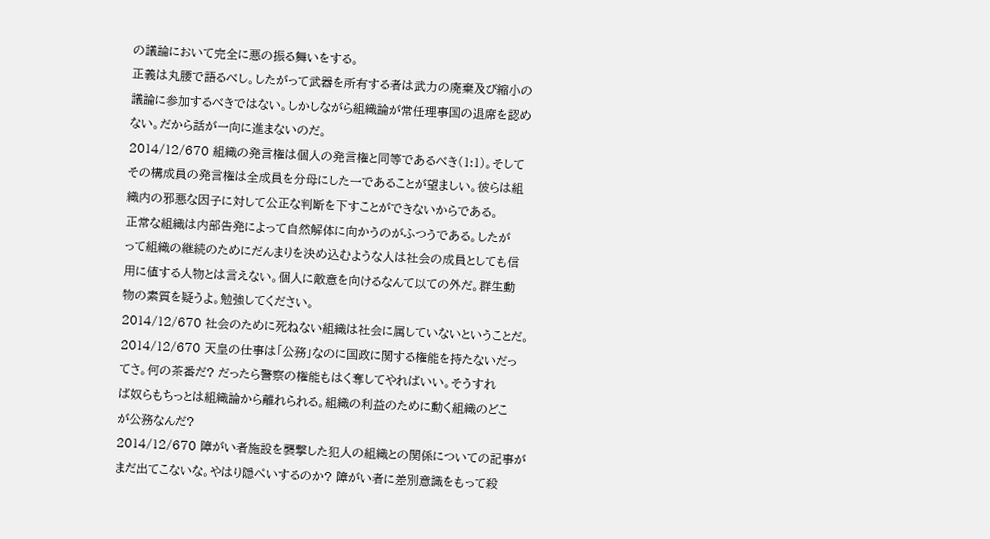の議論において完全に悪の振る舞いをする。
正義は丸腰で語るべし。したがって武器を所有する者は武力の廃棄及び縮小の
議論に参加するべきではない。しかしながら組織論が常任理事国の退席を認め
ない。だから話が一向に進まないのだ。
2014/12/670 組織の発言権は個人の発言権と同等であるべき(1:1)。そして
その構成員の発言権は全成員を分母にした一であることが望ましい。彼らは組
織内の邪悪な因子に対して公正な判断を下すことができないからである。
正常な組織は内部告発によって自然解体に向かうのがふつうである。したが
って組織の継続のためにだんまりを決め込むような人は社会の成員としても信
用に値する人物とは言えない。個人に敵意を向けるなんて以ての外だ。群生動
物の素質を疑うよ。勉強してください。
2014/12/670 社会のために死ねない組織は社会に属していないということだ。
2014/12/670 天皇の仕事は「公務」なのに国政に関する権能を持たないだっ
てさ。何の茶番だ? だったら警察の権能もはく奪してやればいい。そうすれ
ば奴らもちっとは組織論から離れられる。組織の利益のために動く組織のどこ
が公務なんだ?
2014/12/670 障がい者施設を襲撃した犯人の組織との関係についての記事が
まだ出てこないな。やはり隠ぺいするのか? 障がい者に差別意識をもって殺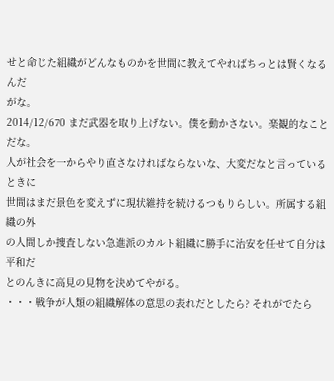せと命じた組織がどんなものかを世間に教えてやればちっとは賢くなるんだ
がな。
2014/12/670 まだ武器を取り上げない。僕を動かさない。楽観的なことだな。
人が社会を一からやり直さなければならないな、大変だなと言っているときに
世間はまだ景色を変えずに現状維持を続けるつもりらしい。所属する組織の外
の人間しか捜査しない急進派のカルト組織に勝手に治安を任せて自分は平和だ
とのんきに高見の見物を決めてやがる。
・・・戦争が人類の組織解体の意思の表れだとしたら? それがでたら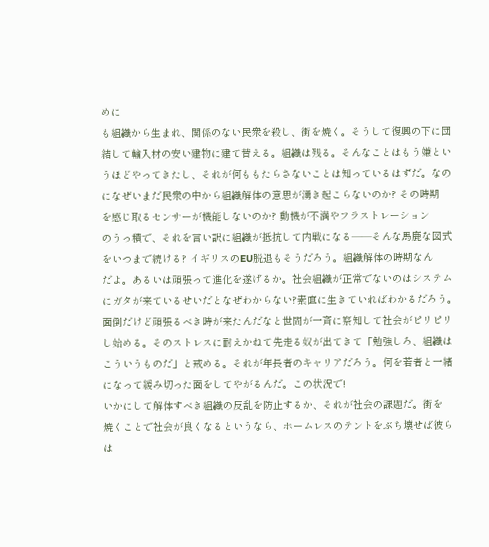めに
も組織から生まれ、関係のない民衆を殺し、街を焼く。そうして復興の下に団
結して輸入材の安い建物に建て替える。組織は残る。そんなことはもう嫌とい
うほどやってきたし、それが何ももたらさないことは知っているはずだ。なの
になぜいまだ民衆の中から組織解体の意思が湧き起こらないのか? その時期
を感じ取るセンサーが機能しないのか? 動機が不満やフラストレーション
のうっ積で、それを言い訳に組織が抵抗して内戦になる――そんな馬鹿な図式
をいつまで続ける? イギリスのEU脱退もそうだろう。組織解体の時期なん
だよ。あるいは頑張って進化を遂げるか。社会組織が正常でないのはシステム
にガタが来ているせいだとなぜわからない?素直に生きていればわかるだろう。
面倒だけど頑張るべき時が来たんだなと世間が一斉に察知して社会がピリピリ
し始める。そのストレスに耐えかねて先走る奴が出てきて「勉強しろ、組織は
こういうものだ」と戒める。それが年長者のキャリアだろう。何を若者と一緒
になって緩み切った面をしてやがるんだ。この状況で!
いかにして解体すべき組織の反乱を防止するか、それが社会の課題だ。街を
焼くことで社会が良くなるというなら、ホームレスのテントをぶち壊せば彼ら
は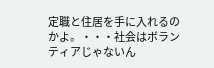定職と住居を手に入れるのかよ。・・・社会はボランティアじゃないん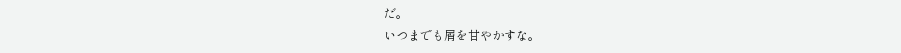だ。
いつまでも屑を甘やかすな。